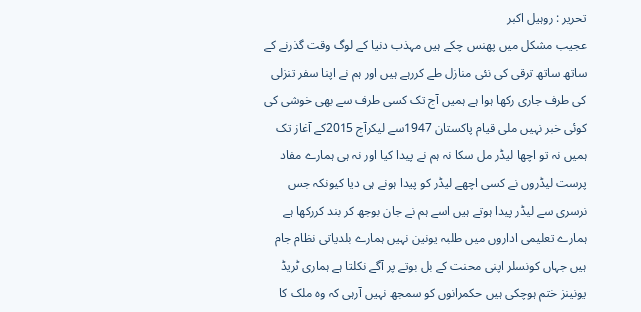تحریر : روہیل اکبر
عجیب مشکل میں پھنس چکے ہیں مہذب دنیا کے لوگ وقت گذرنے کے ساتھ ساتھ ترقی کی نئی منازل طے کررہے ہیں اور ہم نے اپنا سفر تنزلی کی طرف جاری رکھا ہوا ہے ہمیں آج تک کسی طرف سے بھی خوشی کی کوئی خبر نہیں ملی قیام پاکستان 1947سے لیکرآج 2015کے آغاز تک ہمیں نہ تو اچھا لیڈر مل سکا نہ ہم نے پیدا کیا اور نہ ہی ہمارے مفاد پرست لیڈروں نے کسی اچھے لیڈر کو پیدا ہونے ہی دیا کیونکہ جس نرسری سے لیڈر پیدا ہوتے ہیں اسے ہم نے جان بوجھ کر بند کررکھا ہے ہمارے تعلیمی اداروں میں طلبہ یونین نہیں ہمارے بلدیاتی نظام جام ہیں جہاں کونسلر اپنی محنت کے بل بوتے پر آگے نکلتا ہے ہماری ٹریڈ یونینز ختم ہوچکی ہیں حکمرانوں کو سمجھ نہیں آرہی کہ وہ ملک کا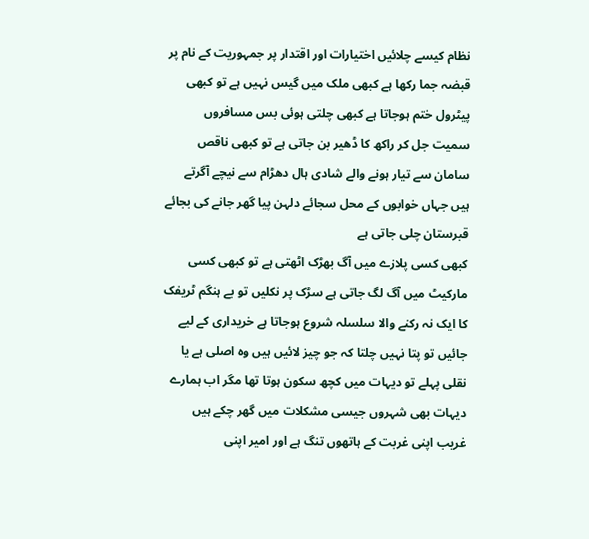نظام کیسے چلائیں اختیارات اور اقتدار پر جمہوریت کے نام پر قبضہ جما رکھا ہے کبھی ملک میں گیس نہیں ہے تو کبھی پیٹرول ختم ہوجاتا ہے کبھی چلتی ہوئی بس مسافروں سمیت جل کر راکھ کا ڈھیر بن جاتی ہے تو کبھی ناقص سامان سے تیار ہونے والے شادی ہال دھڑام سے نیچے آگرتے ہیں جہاں خوابوں کے محل سجائے دلہن پیا گھر جانے کی بجائے قبرستان چلی جاتی ہے
کبھی کسی پلازے میں آگ بھڑک اٹھتی ہے تو کبھی کسی مارکیٹ میں آگ لگ جاتی ہے سڑک پر نکلیں تو بے ہنگم ٹریفک کا ایک نہ رکنے والا سلسلہ شروع ہوجاتا ہے خریداری کے لیے جائیں تو پتا نہیں چلتا کہ جو چیز لائیں ہیں وہ اصلی ہے یا نقلی پہلے تو دیہات میں کچھ سکون ہوتا تھا مگر اب ہمارے دیہات بھی شہروں جیسی مشکلات میں گھر چکے ہیں غریب اپنی غربت کے ہاتھوں تنگ ہے اور امیر اپنی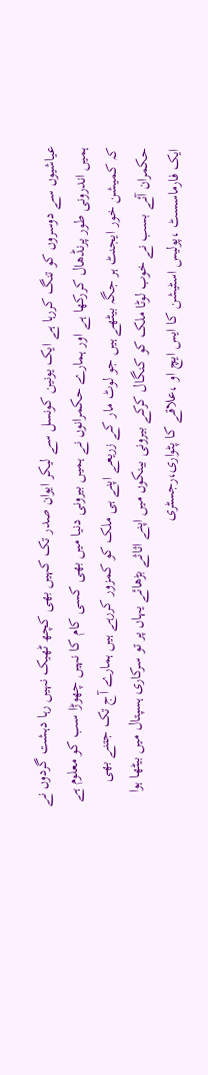عیاشیوں سے دوسروں کو تنگ کررہا ہے ایک یونین کونسل سے لیکر ایوان صدر تک کہیں بھی کچھ ٹھیک نہیں رہا دہشت گردوں نے ہمیں اندرونی طور پرنڈھال کررکھا ہے اور ہمارے حکمرانوں نے ہمیں بیرونی دنیا میں بھی کسی کام کا نہیں چھوڑا سب کو معلوم ہے کہ کمیشن خور ایجنٹ ہر جگہ بیٹھے ہیں جو لوٹ مار کے زریعے اپنے ہی ملک کو کمزور کررہے ہیں ہمارے آج تک جتنے بھی حکمران آئے بسب نے خوب لوٹا ملک کو کنگال کرکے بیرونی بینکوں میں اپنے اثاثے بڑھائے یہاں پر تو سرکاری ہسپتال میں بیٹھا ہوا ایک فارماسسٹ ،پولیس اسٹیشن کا ایس ایچ او ،علاقے کا پٹواری،رجسٹری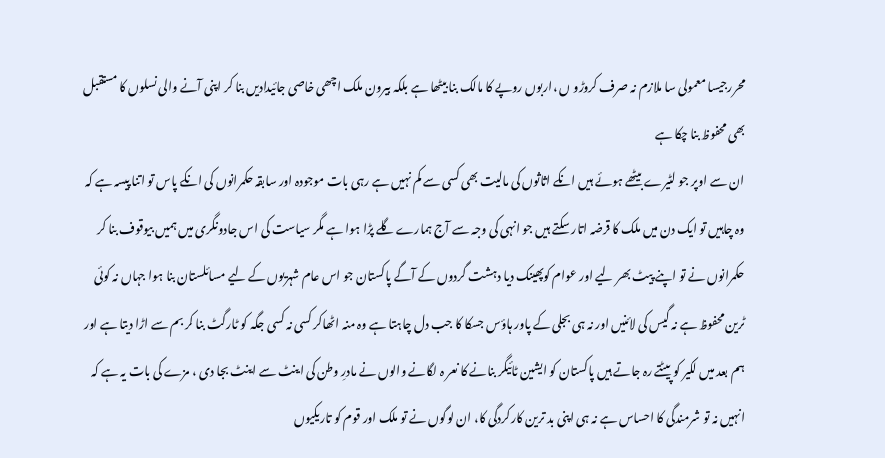محررجیسا معمولی سا ملازم نہ صرف کروڑو ں ،اربوں روپے کا مالک بنا بیٹھا ہے بلکہ بیرون ملک اچھی خاصی جائیدادیں بنا کر اپنی آنے والی نسلوں کا مستقبل بھی محفوظ بنا چکا ہے
ان سے اوپر جو لٹیرے بیٹھے ہوئے ہیں انکے اثاثوں کی مالیت بھی کسی سے کم نہیں ہے رہی بات موجودہ اور سابقہ حکمرانوں کی انکے پاس تو اتنا پیسہ ہے کہ وہ چاہیں تو ایک دن میں ملک کا قرضہ اتار سکتے ہیں جو انہی کی وجہ سے آج ہمارے گلے پڑا ہوا ہے مگر سیاست کی اس جادونگری میں ہمیں بیوقوف بنا کر حکمرانوں نے تو اپنے پیٹ بھر لیے اور عوام کوپھینک دیا دہشت گردوں کے آگے پاکستان جو اس عام شہریوں کے لیے مسائلستان بنا ہوا جہاں نہ کوئی ٹرین محفوظ ہے نہ گیس کی لائنیں اور نہ ہی بجلی کے پاور ہاؤس جسکا کا جب دل چاہتا ہے وہ منہ اٹھاکر کسی نہ کسی جگہ کو ٹارگٹ بنا کر بم سے اڑا دیتا ہے اور ہم بعد میں لکیر کو پیٹتے رہ جاتے ہیں پاکستان کو ایشین ٹائیگر بنانے کا نعر ہ لگانے والوں نے مادرِ وطن کی اینٹ سے اینٹ بجا دی ، مزے کی بات یہ ہے کہ انہیں نہ تو شرمندگی کا احساس ہے نہ ہی اپنی بد ترین کارکردگی کا، ان لوگوں نے تو ملک اور قوم کو تاریکیوں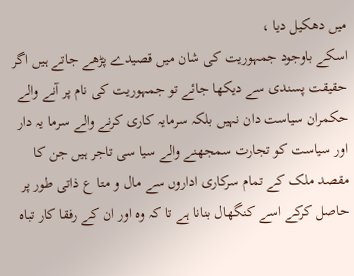میں دھکیل دیا ،
اسکے باوجود جمہوریت کی شان میں قصیدے پڑھے جاتے ہیں اگر حقیقت پسندی سے دیکھا جائے تو جمہوریت کی نام پر آنے والے حکمران سیاست دان نہیں بلکہ سرمایہ کاری کرنے والے سرما یہ دار اور سیاست کو تجارت سمجھنے والے سیا سی تاجر ہیں جن کا مقصد ملک کے تمام سرکاری اداروں سے مال و متا ع ذاتی طور پر حاصل کرکے اسے کنگھال بنانا ہے تا کہ وہ اور ان کے رفقا کار تباہ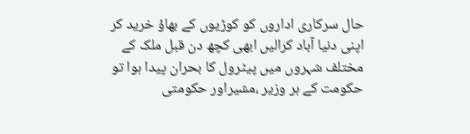حال سرکاری اداروں کو کوڑیوں کے بھاؤ خرید کر اپنی دنیا آباد کرالیں ابھی کچھ دن قبل ملک کے مختلف شہروں میں پیٹرول کا بحران پیدا ہوا تو حکومت کے ہر وزیر ،مشیراور حکومتی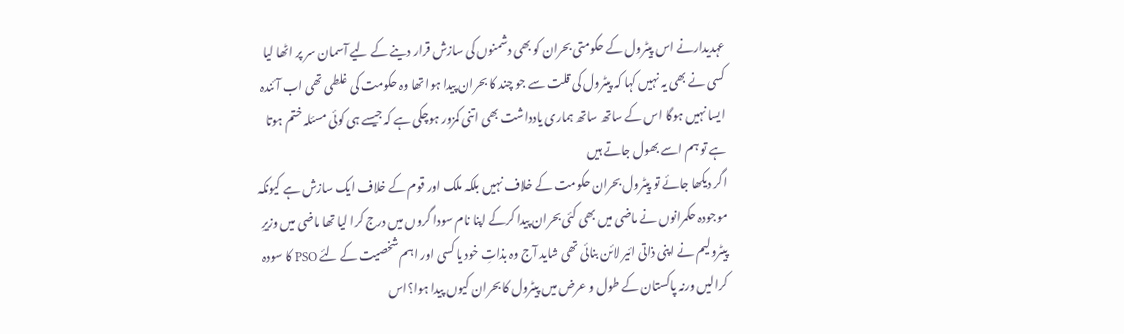عہدیدارنے اس پیٹرول کے حکومتی بحران کو بھی دشمنوں کی سازش قرار دینے کے لیے آسمان سر پر اٹھا لیا کسی نے بھی یہ نہیں کہا کہ پیٹرول کی قلت سے جو چند کا بحران پیدا ہوا تھا وہ حکومت کی غلطی تھی اب آئندہ ایسا نہیں ہوگا اس کے ساتھ ساتھ ہماری یادداشت بھی اتنی کمزور ہوچکی ہے کہ جیسے ہی کوئی مسئلہ ختم ہوتا ہے تو ہم اسے بھول جاتے ہیں
اگر دیکھا جائے تو پیٹرول بحران حکومت کے خلاف نہیں بلکہ ملک اور قوم کے خلاف ایک سازش ہے کیونکہ موجودہ حکمرانوں نے ماضی میں بھی کئی بحران پیدا کرکے اپنا نام سودا گروں میں درج کرا لیا تھا ماضی میں وزیرِ پیٹرولیم نے اپنی ذاتی ائیر لائن بنائی تھی شاید آج وہ بذاتِ خود یا کسی اور اہم شخصیت کے لئے PSO کا سودہ کرالیں ورنہ پاکستان کے طول و عرض میں پیٹرول کا بحران کیوں پیدا ہوا؟اس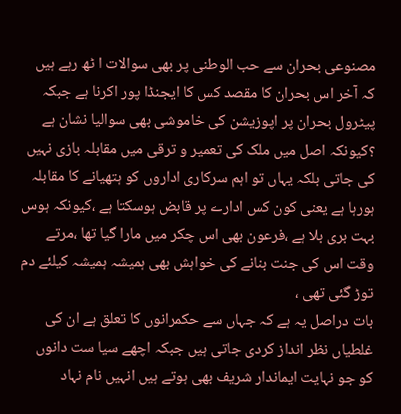مصنوعی بحران سے حب الوطنی پر بھی سوالات ا ٹھ رہے ہیں کہ آخر اس بحران کا مقصد کس کا ایجنڈا پور اکرنا ہے جبکہ پیٹرول بحران پر اپوزیشن کی خاموشی بھی سوالیا نشان ہے ؟کیونکہ اصل میں ملک کی تعمیر و ترقی میں مقابلہ بازی نہیں کی جاتی بلکہ یہاں تو اہم سرکاری اداروں کو ہتھیانے کا مقابلہ ہورہا ہے یعنی کون کس ادارے پر قابض ہوسکتا ہے ،کیونکہ ہوس بہت بری بلا ہے ،فرعون بھی اس چکر میں مارا گیا تھا ،مرتے وقت اس کی جنت بنانے کی خواہش بھی ہمیشہ ہمیشہ کیلئے دم توڑ گئی تھی ،
بات دراصل یہ ہے کہ جہاں سے حکمرانوں کا تعلق ہے ان کی غلطیاں نظر انداز کردی جاتی ہیں جبکہ اچھے سیا ست دانوں کو جو نہایت ایماندار شریف بھی ہوتے ہیں انہیں نام نہاد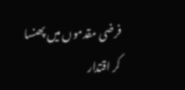فرضی مقدموں میں پھنسا کر اقتدار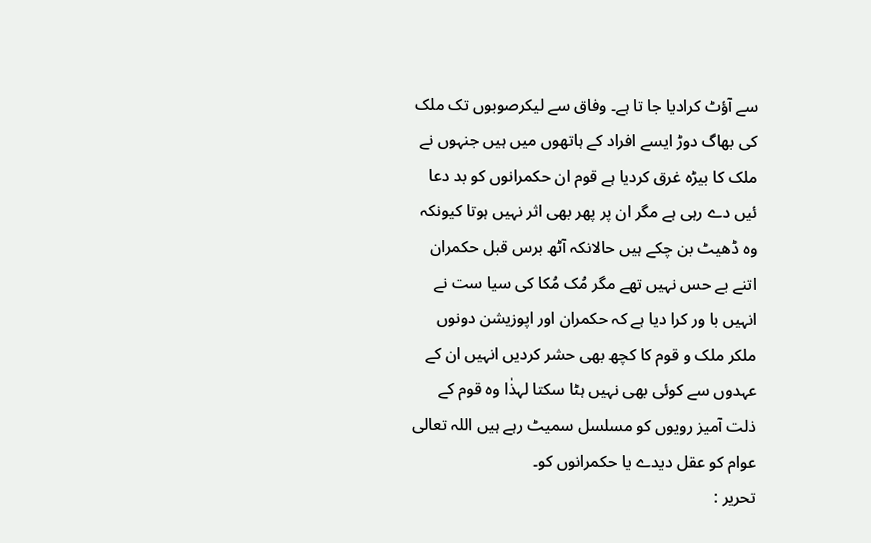سے آؤٹ کرادیا جا تا ہے۔ وفاق سے لیکرصوبوں تک ملک کی بھاگ دوڑ ایسے افراد کے ہاتھوں میں ہیں جنہوں نے ملک کا بیڑہ غرق کردیا ہے قوم ان حکمرانوں کو بد دعا ئیں دے رہی ہے مگر ان پر پھر بھی اثر نہیں ہوتا کیونکہ وہ ڈھیٹ بن چکے ہیں حالانکہ آٹھ برس قبل حکمران اتنے بے حس نہیں تھے مگر مُک مُکا کی سیا ست نے انہیں با ور کرا دیا ہے کہ حکمران اور اپوزیشن دونوں ملکر ملک و قوم کا کچھ بھی حشر کردیں انہیں ان کے عہدوں سے کوئی بھی نہیں ہٹا سکتا لہذٰا وہ قوم کے ذلت آمیز رویوں کو مسلسل سمیٹ رہے ہیں اللہ تعالی عوام کو عقل دیدے یا حکمرانوں کو۔
تحریر :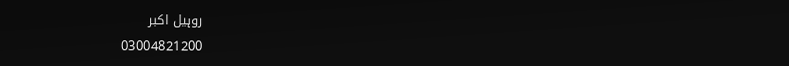روہیل اکبر
03004821200